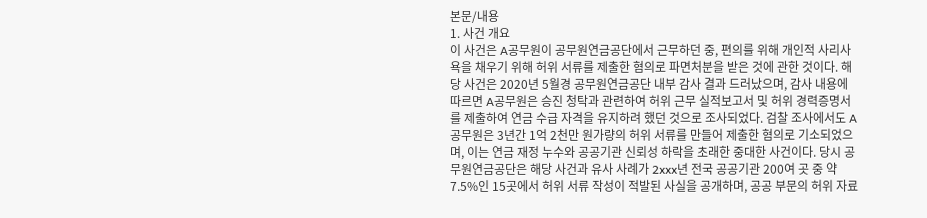본문/내용
1. 사건 개요
이 사건은 A공무원이 공무원연금공단에서 근무하던 중, 편의를 위해 개인적 사리사욕을 채우기 위해 허위 서류를 제출한 혐의로 파면처분을 받은 것에 관한 것이다. 해당 사건은 2020년 5월경 공무원연금공단 내부 감사 결과 드러났으며, 감사 내용에 따르면 A공무원은 승진 청탁과 관련하여 허위 근무 실적보고서 및 허위 경력증명서를 제출하여 연금 수급 자격을 유지하려 했던 것으로 조사되었다. 검찰 조사에서도 A공무원은 3년간 1억 2천만 원가량의 허위 서류를 만들어 제출한 혐의로 기소되었으며, 이는 연금 재정 누수와 공공기관 신뢰성 하락을 초래한 중대한 사건이다. 당시 공무원연금공단은 해당 사건과 유사 사례가 2xxx년 전국 공공기관 200여 곳 중 약 7.5%인 15곳에서 허위 서류 작성이 적발된 사실을 공개하며, 공공 부문의 허위 자료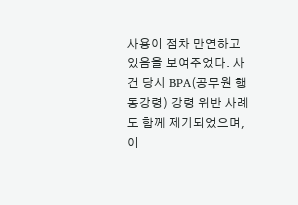사용이 점차 만연하고 있음을 보여주었다. 사건 당시 BPA(공무원 행동강령) 강령 위반 사례도 함께 제기되었으며, 이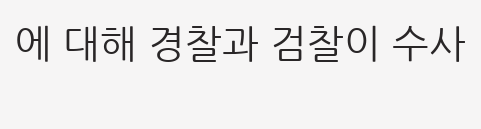에 대해 경찰과 검찰이 수사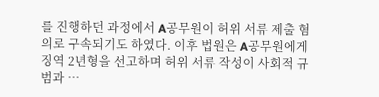를 진행하던 과정에서 A공무원이 허위 서류 제출 혐의로 구속되기도 하였다. 이후 법원은 A공무원에게 징역 2년형을 선고하며 허위 서류 작성이 사회적 규범과 …